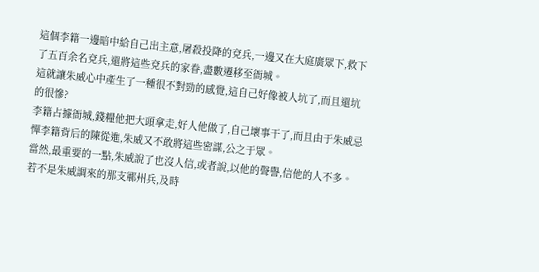這個李籍一邊暗中給自己出主意,屠殺投降的兗兵,一邊又在大庭廣眾下,救下了五百余名兗兵,還將這些兗兵的家眷,盡數遷移至衙城。
這就讓朱威心中產生了一種很不對勁的感覺,這自己好像被人坑了,而且還坑的很慘?
李籍占據衙城,錢糧他把大頭拿走,好人他做了,自己壞事干了,而且由于朱威忌憚李籍背后的陳從進,朱威又不敢將這些密謀,公之于眾。
當然,最重要的一點,朱威說了也沒人信,或者說,以他的聲譽,信他的人不多。
若不是朱威調來的那支鄆州兵,及時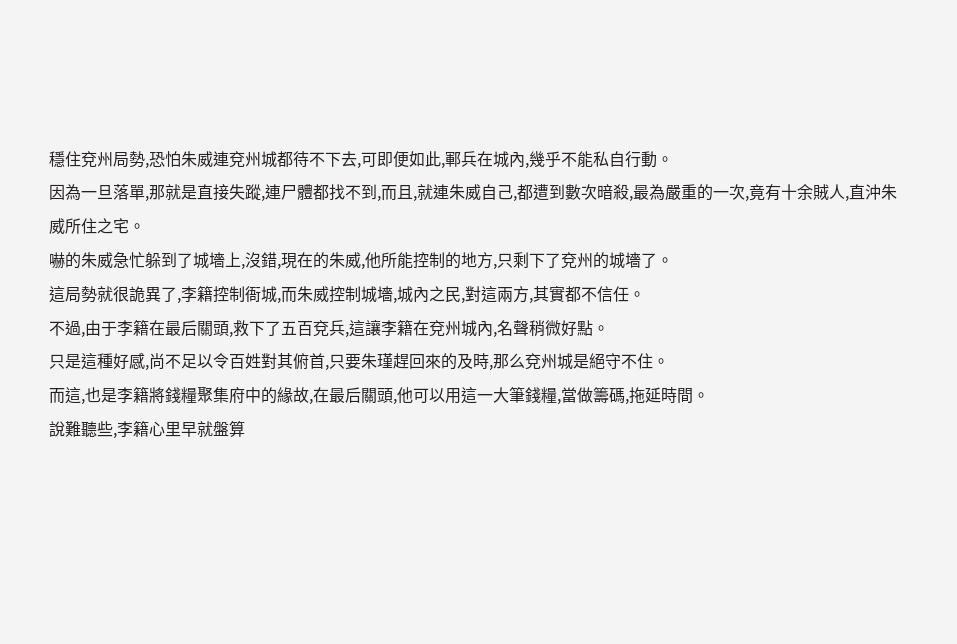穩住兗州局勢,恐怕朱威連兗州城都待不下去,可即便如此,鄆兵在城內,幾乎不能私自行動。
因為一旦落單,那就是直接失蹤,連尸體都找不到,而且,就連朱威自己,都遭到數次暗殺,最為嚴重的一次,竟有十余賊人,直沖朱威所住之宅。
嚇的朱威急忙躲到了城墻上,沒錯,現在的朱威,他所能控制的地方,只剩下了兗州的城墻了。
這局勢就很詭異了,李籍控制衙城,而朱威控制城墻,城內之民,對這兩方,其實都不信任。
不過,由于李籍在最后關頭,救下了五百兗兵,這讓李籍在兗州城內,名聲稍微好點。
只是這種好感,尚不足以令百姓對其俯首,只要朱瑾趕回來的及時,那么兗州城是絕守不住。
而這,也是李籍將錢糧聚集府中的緣故,在最后關頭,他可以用這一大筆錢糧,當做籌碼,拖延時間。
說難聽些,李籍心里早就盤算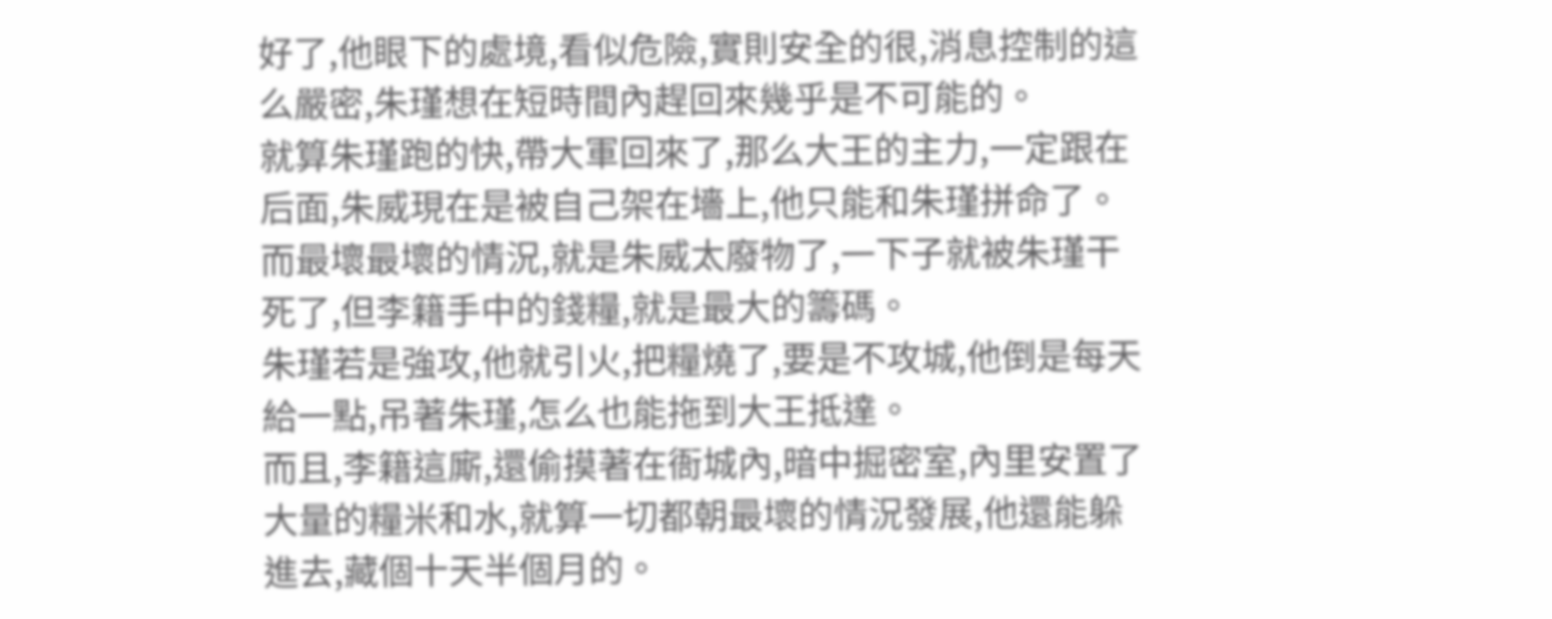好了,他眼下的處境,看似危險,實則安全的很,消息控制的這么嚴密,朱瑾想在短時間內趕回來幾乎是不可能的。
就算朱瑾跑的快,帶大軍回來了,那么大王的主力,一定跟在后面,朱威現在是被自己架在墻上,他只能和朱瑾拼命了。
而最壞最壞的情況,就是朱威太廢物了,一下子就被朱瑾干死了,但李籍手中的錢糧,就是最大的籌碼。
朱瑾若是強攻,他就引火,把糧燒了,要是不攻城,他倒是每天給一點,吊著朱瑾,怎么也能拖到大王抵達。
而且,李籍這廝,還偷摸著在衙城內,暗中掘密室,內里安置了大量的糧米和水,就算一切都朝最壞的情況發展,他還能躲進去,藏個十天半個月的。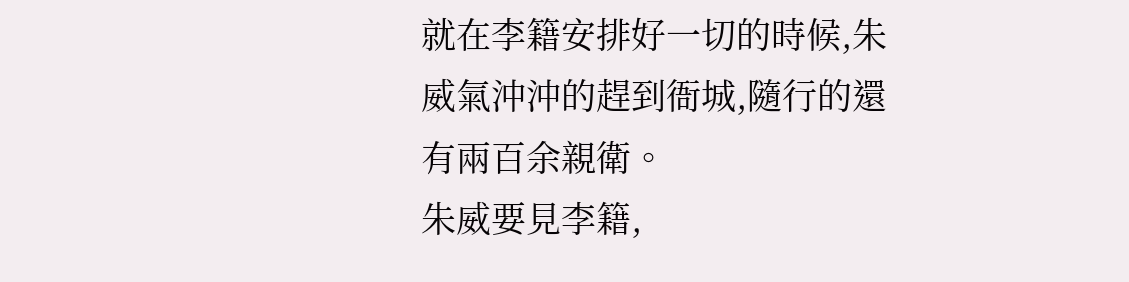就在李籍安排好一切的時候,朱威氣沖沖的趕到衙城,隨行的還有兩百余親衛。
朱威要見李籍,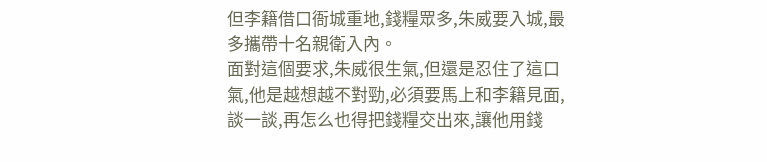但李籍借口衙城重地,錢糧眾多,朱威要入城,最多攜帶十名親衛入內。
面對這個要求,朱威很生氣,但還是忍住了這口氣,他是越想越不對勁,必須要馬上和李籍見面,談一談,再怎么也得把錢糧交出來,讓他用錢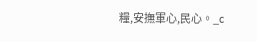糧,安撫軍心,民心。_c